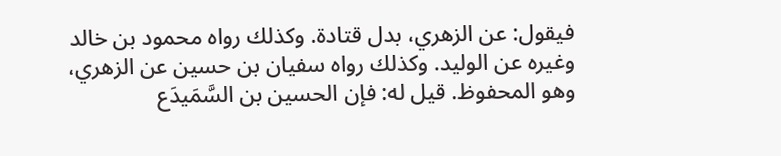فيقول: عن الزهري، بدل قتادة. وكذلك رواه محمود بن خالد وغيره عن الوليد. وكذلك رواه سفيان بن حسين عن الزهري، وهو المحفوظ. قيل له: فإن الحسين بن السَّمَيدَع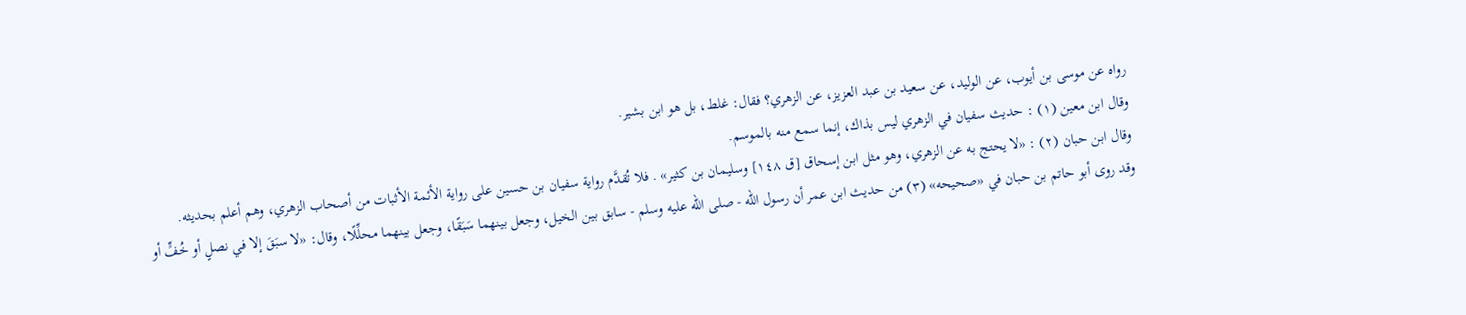رواه عن موسى بن أيوب، عن الوليد، عن سعيد بن عبد العزيز، عن الزهري؟ فقال: غلط، بل هو ابن بشير.
وقال ابن معين (١) : حديث سفيان في الزهري ليس بذاك، إنما سمع منه بالموسم.
وقال ابن حبان (٢) : «لا يحتج به عن الزهري، وهو مثل ابن إسحاق [ق ١٤٨] وسليمان بن كثير» . فلا تُقدَّم رواية سفيان بن حسين على رواية الأئمة الأثبات من أصحاب الزهري، وهم أعلم بحديثه.
وقد روى أبو حاتم بن حبان في «صحيحه» (٣) من حديث ابن عمر أن رسول الله - صلى الله عليه وسلم - سابق بين الخيل، وجعل بينهما سَبَقًا، وجعل بينهما محلِّلًا، وقال: «لا سبَقَ إلا في نصلٍ أو خُفٍّ أو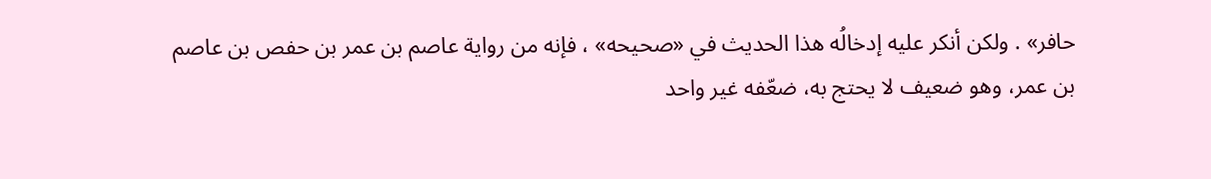حافر» . ولكن أنكر عليه إدخالُه هذا الحديث في «صحيحه» ، فإنه من رواية عاصم بن عمر بن حفص بن عاصم بن عمر، وهو ضعيف لا يحتج به، ضعّفه غير واحد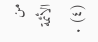من الأئمة (٤) .